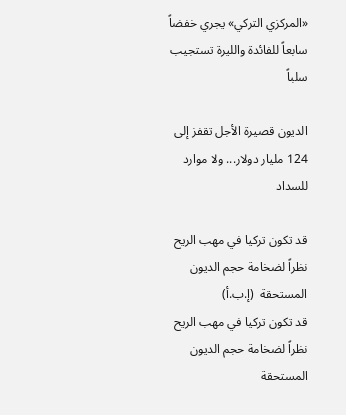«المركزي التركي» يجري خفضاً سابعاً للفائدة والليرة تستجيب سلباً

الديون قصيرة الأجل تقفز إلى 124 مليار دولار... ولا موارد للسداد

قد تكون تركيا في مهب الريح نظراً لضخامة حجم الديون المستحقة  (إ.ب.أ)
قد تكون تركيا في مهب الريح نظراً لضخامة حجم الديون المستحقة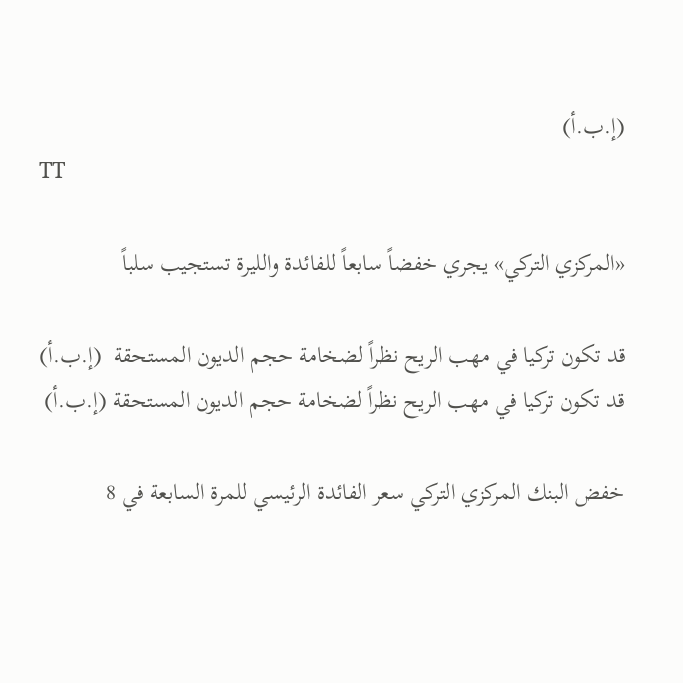(إ.ب.أ)
TT

«المركزي التركي» يجري خفضاً سابعاً للفائدة والليرة تستجيب سلباً

قد تكون تركيا في مهب الريح نظراً لضخامة حجم الديون المستحقة  (إ.ب.أ)
قد تكون تركيا في مهب الريح نظراً لضخامة حجم الديون المستحقة (إ.ب.أ)

خفض البنك المركزي التركي سعر الفائدة الرئيسي للمرة السابعة في 8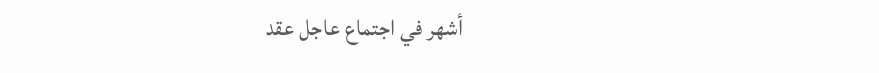أشهر في اجتماع عاجل عقد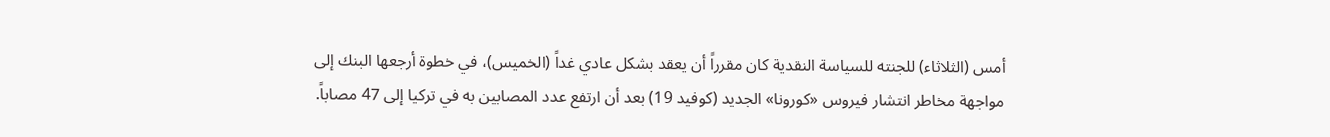أمس (الثلاثاء) للجنته للسياسة النقدية كان مقرراً أن يعقد بشكل عادي غداً (الخميس)، في خطوة أرجعها البنك إلى مواجهة مخاطر انتشار فيروس «كورونا» الجديد (كوفيد 19) بعد أن ارتفع عدد المصابين به في تركيا إلى 47 مصاباً.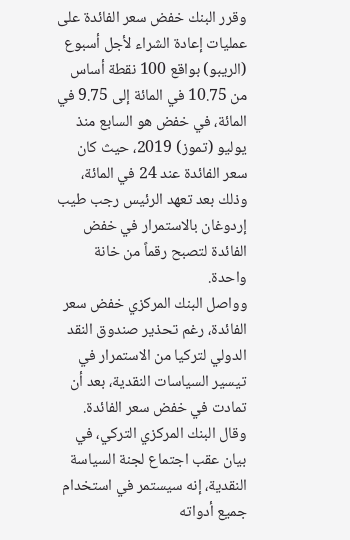وقرر البنك خفض سعر الفائدة على عمليات إعادة الشراء لأجل أسبوع (الريبو) بواقع 100 نقطة أساس من 10.75 في المائة إلى 9.75 في المائة، في خفض هو السابع منذ يوليو (تموز) 2019، حيث كان سعر الفائدة عند 24 في المائة، وذلك بعد تعهد الرئيس رجب طيب إردوغان بالاستمرار في خفض الفائدة لتصبح رقماً من خانة واحدة.
وواصل البنك المركزي خفض سعر الفائدة، رغم تحذير صندوق النقد الدولي لتركيا من الاستمرار في تيسير السياسات النقدية، بعد أن تمادت في خفض سعر الفائدة.
وقال البنك المركزي التركي، في بيان عقب اجتماع لجنة السياسة النقدية، إنه سيستمر في استخدام جميع أدواته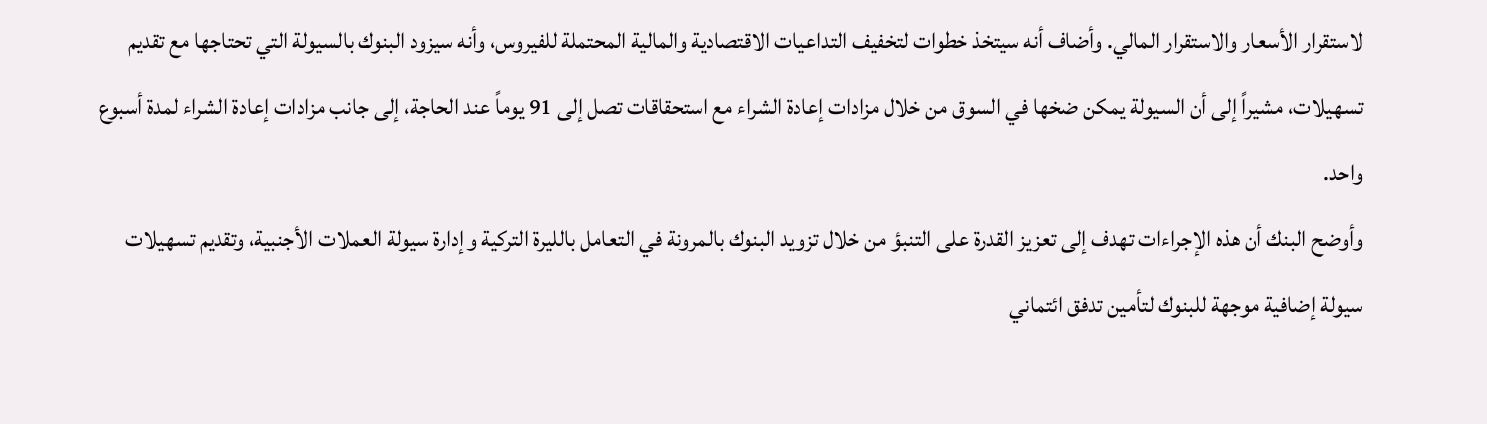لاستقرار الأسعار والاستقرار المالي. وأضاف أنه سيتخذ خطوات لتخفيف التداعيات الاقتصادية والمالية المحتملة للفيروس، وأنه سيزود البنوك بالسيولة التي تحتاجها مع تقديم تسهيلات، مشيراً إلى أن السيولة يمكن ضخها في السوق من خلال مزادات إعادة الشراء مع استحقاقات تصل إلى 91 يوماً عند الحاجة، إلى جانب مزادات إعادة الشراء لمدة أسبوع واحد.
وأوضح البنك أن هذه الإجراءات تهدف إلى تعزيز القدرة على التنبؤ من خلال تزويد البنوك بالمرونة في التعامل بالليرة التركية وإدارة سيولة العملات الأجنبية، وتقديم تسهيلات سيولة إضافية موجهة للبنوك لتأمين تدفق ائتماني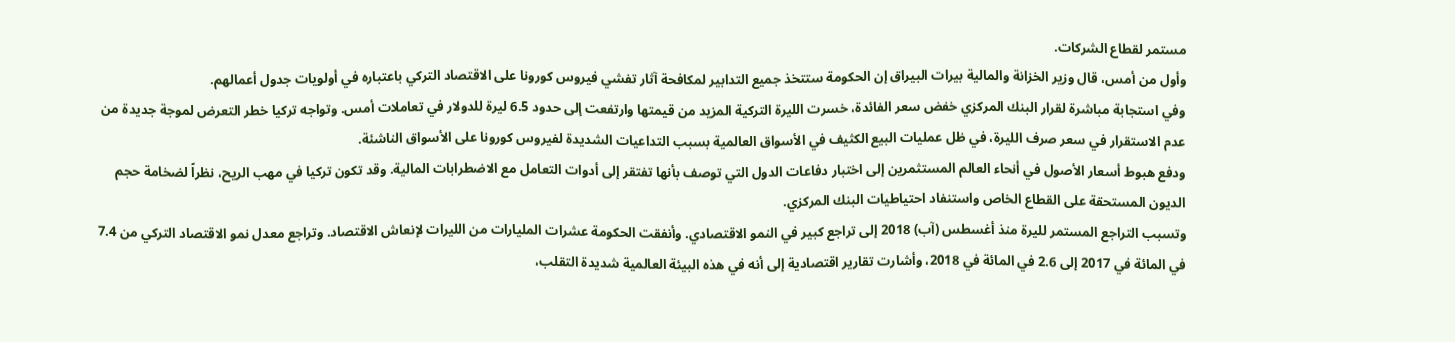مستمر لقطاع الشركات.
وأول من أمس، قال وزير الخزانة والمالية بيرات البيراق إن الحكومة ستتخذ جميع التدابير لمكافحة آثار تفشي فيروس كورونا على الاقتصاد التركي باعتباره في أولويات جدول أعمالهم.
وفي استجابة مباشرة لقرار البنك المركزي خفض سعر الفائدة، خسرت الليرة التركية المزيد من قيمتها وارتفعت إلى حدود 6.5 ليرة للدولار في تعاملات أمس. وتواجه تركيا خطر التعرض لموجة جديدة من عدم الاستقرار في سعر صرف الليرة، في ظل عمليات البيع الكثيف في الأسواق العالمية بسبب التداعيات الشديدة لفيروس كورونا على الأسواق الناشئة.
ودفع هبوط أسعار الأصول في أنحاء العالم المستثمرين إلى اختبار دفاعات الدول التي توصف بأنها تفتقر إلى أدوات التعامل مع الاضطرابات المالية. وقد تكون تركيا في مهب الريح، نظراً لضخامة حجم الديون المستحقة على القطاع الخاص واستنفاد احتياطيات البنك المركزي.
وتسبب التراجع المستمر لليرة منذ أغسطس (آب) 2018 إلى تراجع كبير في النمو الاقتصادي. وأنفقت الحكومة عشرات المليارات من الليرات لإنعاش الاقتصاد. وتراجع معدل نمو الاقتصاد التركي من 7.4 في المائة في 2017 إلى 2.6 في المائة في 2018، وأشارت تقارير اقتصادية إلى أنه في هذه البيئة العالمية شديدة التقلب،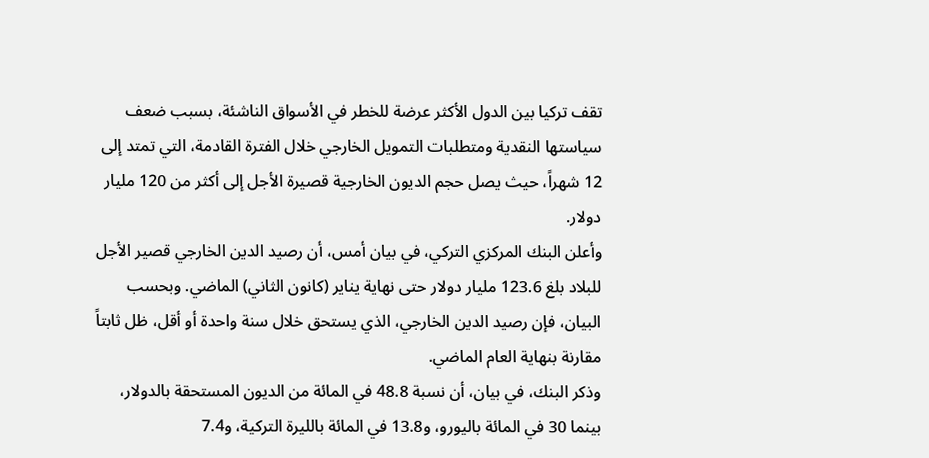تقف تركيا بين الدول الأكثر عرضة للخطر في الأسواق الناشئة، بسبب ضعف سياستها النقدية ومتطلبات التمويل الخارجي خلال الفترة القادمة، التي تمتد إلى 12 شهراً، حيث يصل حجم الديون الخارجية قصيرة الأجل إلى أكثر من 120 مليار دولار.
وأعلن البنك المركزي التركي، في بيان أمس، أن رصيد الدين الخارجي قصير الأجل للبلاد بلغ 123.6 مليار دولار حتى نهاية يناير (كانون الثاني) الماضي. وبحسب البيان، فإن رصيد الدين الخارجي، الذي يستحق خلال سنة واحدة أو أقل، ظل ثابتاً مقارنة بنهاية العام الماضي.
وذكر البنك، في بيان، أن نسبة 48.8 في المائة من الديون المستحقة بالدولار، بينما 30 في المائة باليورو، و13.8 في المائة بالليرة التركية، و7.4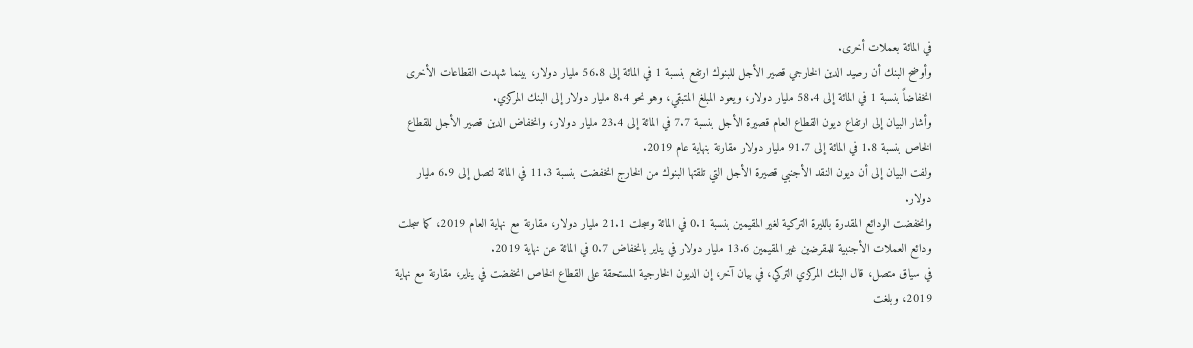في المائة بعملات أخرى.
وأوضح البنك أن رصيد الدين الخارجي قصير الأجل للبنوك ارتفع بنسبة 1 في المائة إلى 56.8 مليار دولار، بينما شهدت القطاعات الأخرى انخفاضاً بنسبة 1 في المائة إلى 58.4 مليار دولار، ويعود المبلغ المتبقي، وهو نحو 8.4 مليار دولار إلى البنك المركزي.
وأشار البيان إلى ارتفاع ديون القطاع العام قصيرة الأجل بنسبة 7.7 في المائة إلى 23.4 مليار دولار، وانخفاض الدين قصير الأجل للقطاع الخاص بنسبة 1.8 في المائة إلى 91.7 مليار دولار مقارنة بنهاية عام 2019.
ولفت البيان إلى أن ديون النقد الأجنبي قصيرة الأجل التي تلقتها البنوك من الخارج انخفضت بنسبة 11.3 في المائة لتصل إلى 6.9 مليار دولار.
وانخفضت الودائع المقدرة بالليرة التركية لغير المقيمين بنسبة 0.1 في المائة وسجلت 21.1 مليار دولار، مقارنة مع نهاية العام 2019، كما سجلت ودائع العملات الأجنبية للمقرضين غير المقيمين 13.6 مليار دولار في يناير بانخفاض 0.7 في المائة عن نهاية 2019.
في سياق متصل، قال البنك المركزي التركي، في بيان آخر، إن الديون الخارجية المستحقة على القطاع الخاص انخفضت في يناير، مقارنة مع نهاية 2019، وبلغت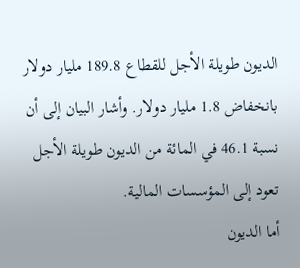الديون طويلة الأجل للقطاع 189.8 مليار دولار بانخفاض 1.8 مليار دولار. وأشار البيان إلى أن نسبة 46.1 في المائة من الديون طويلة الأجل تعود إلى المؤسسات المالية.
أما الديون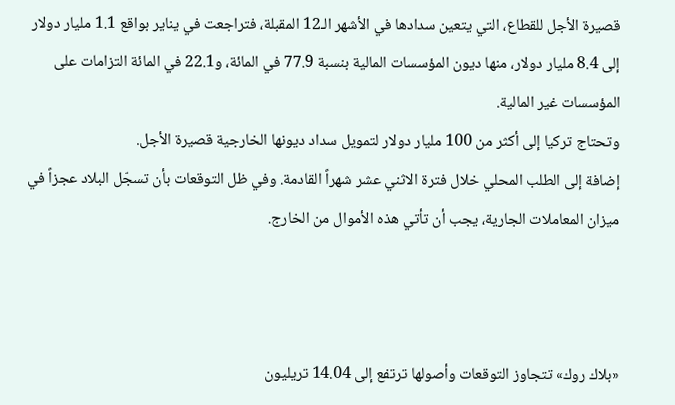قصيرة الأجل للقطاع، التي يتعين سدادها في الأشهر الـ12 المقبلة، فتراجعت في يناير بواقع 1.1 مليار دولار إلى 8.4 مليار دولار، منها ديون المؤسسات المالية بنسبة 77.9 في المائة، و22.1 في المائة التزامات على المؤسسات غير المالية.
وتحتاج تركيا إلى أكثر من 100 مليار دولار لتمويل سداد ديونها الخارجية قصيرة الأجل.
إضافة إلى الطلب المحلي خلال فترة الاثني عشر شهراً القادمة. وفي ظل التوقعات بأن تسجّل البلاد عجزاً في ميزان المعاملات الجارية، يجب أن تأتي هذه الأموال من الخارج.



«بلاك روك» تتجاوز التوقعات وأصولها ترتفع إلى 14.04 تريليون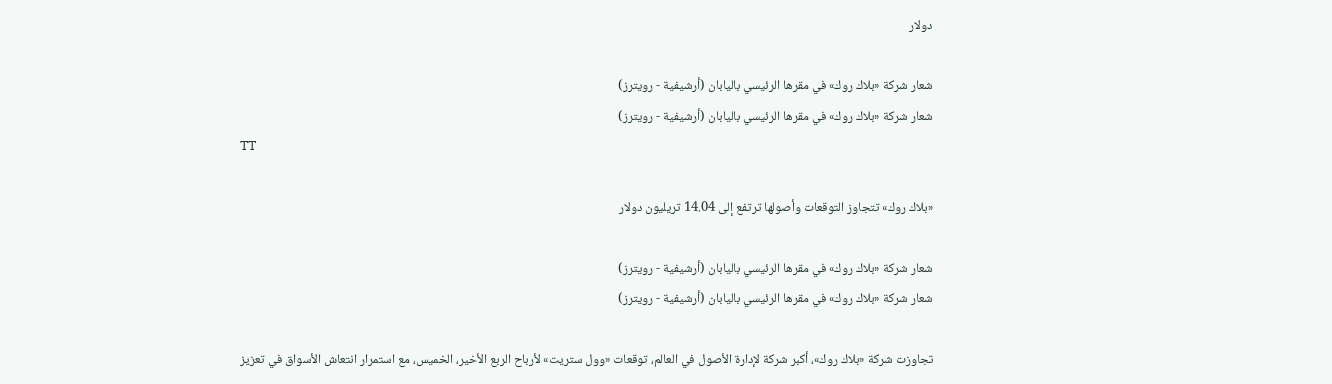دولار

شعار شركة «بلاك روك» في مقرها الرئيسي باليابان (أرشيفية - رويترز)
شعار شركة «بلاك روك» في مقرها الرئيسي باليابان (أرشيفية - رويترز)
TT

«بلاك روك» تتجاوز التوقعات وأصولها ترتفع إلى 14.04 تريليون دولار

شعار شركة «بلاك روك» في مقرها الرئيسي باليابان (أرشيفية - رويترز)
شعار شركة «بلاك روك» في مقرها الرئيسي باليابان (أرشيفية - رويترز)

تجاوزت شركة «بلاك روك»، أكبر شركة لإدارة الأصول في العالم، توقعات «وول ستريت» لأرباح الربع الأخير، الخميس، مع استمرار انتعاش الأسواق في تعزيز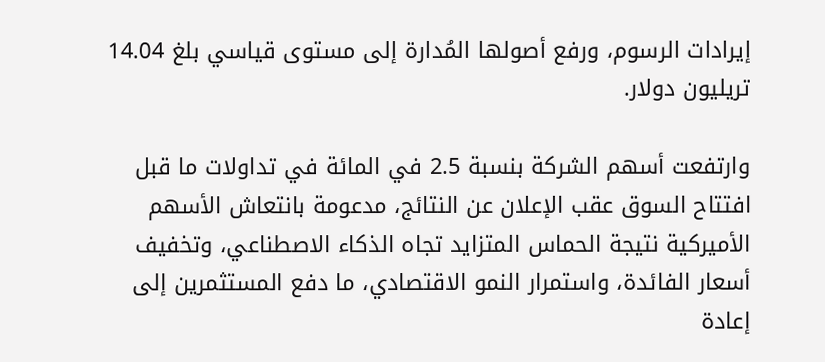إيرادات الرسوم، ورفع أصولها المُدارة إلى مستوى قياسي بلغ 14.04 تريليون دولار.

وارتفعت أسهم الشركة بنسبة 2.5 في المائة في تداولات ما قبل افتتاح السوق عقب الإعلان عن النتائج، مدعومة بانتعاش الأسهم الأميركية نتيجة الحماس المتزايد تجاه الذكاء الاصطناعي، وتخفيف أسعار الفائدة، واستمرار النمو الاقتصادي، ما دفع المستثمرين إلى إعادة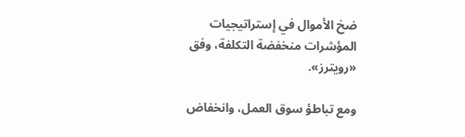ضخ الأموال في إستراتيجيات المؤشرات منخفضة التكلفة، وفق «رويترز».

ومع تباطؤ سوق العمل، وانخفاض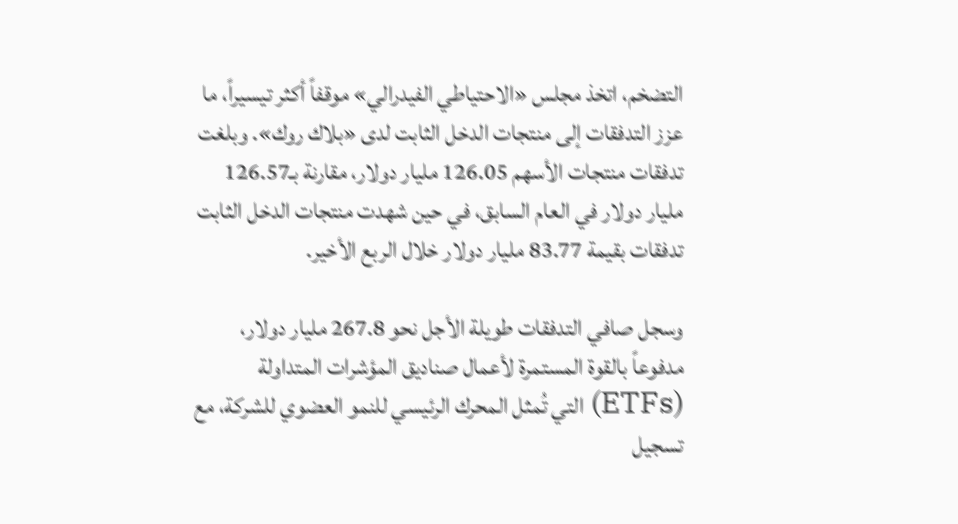التضخم، اتخذ مجلس «الاحتياطي الفيدرالي» موقفاً أكثر تيسيراً، ما عزز التدفقات إلى منتجات الدخل الثابت لدى «بلاك روك». وبلغت تدفقات منتجات الأسهم 126.05 مليار دولار، مقارنة بـ126.57 مليار دولار في العام السابق، في حين شهدت منتجات الدخل الثابت تدفقات بقيمة 83.77 مليار دولار خلال الربع الأخير.

وسجل صافي التدفقات طويلة الأجل نحو 267.8 مليار دولار، مدفوعاً بالقوة المستمرة لأعمال صناديق المؤشرات المتداولة (ETFs) التي تُمثل المحرك الرئيسي للنمو العضوي للشركة، مع تسجيل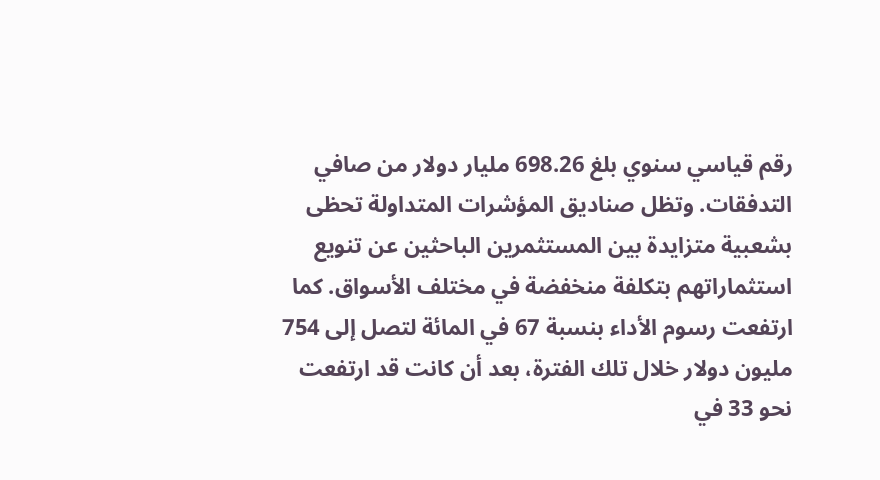رقم قياسي سنوي بلغ 698.26 مليار دولار من صافي التدفقات. وتظل صناديق المؤشرات المتداولة تحظى بشعبية متزايدة بين المستثمرين الباحثين عن تنويع استثماراتهم بتكلفة منخفضة في مختلف الأسواق. كما ارتفعت رسوم الأداء بنسبة 67 في المائة لتصل إلى 754 مليون دولار خلال تلك الفترة، بعد أن كانت قد ارتفعت نحو 33 في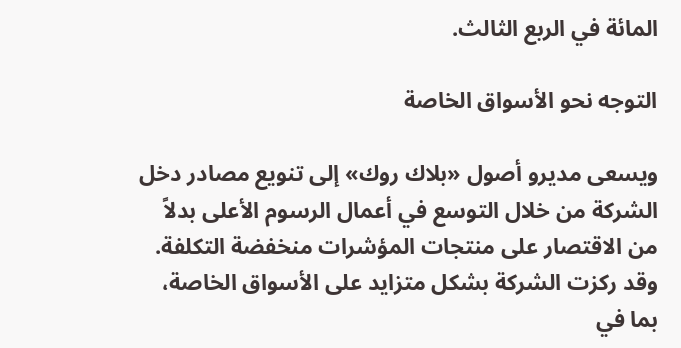المائة في الربع الثالث.

التوجه نحو الأسواق الخاصة

ويسعى مديرو أصول «بلاك روك» إلى تنويع مصادر دخل الشركة من خلال التوسع في أعمال الرسوم الأعلى بدلاً من الاقتصار على منتجات المؤشرات منخفضة التكلفة. وقد ركزت الشركة بشكل متزايد على الأسواق الخاصة، بما في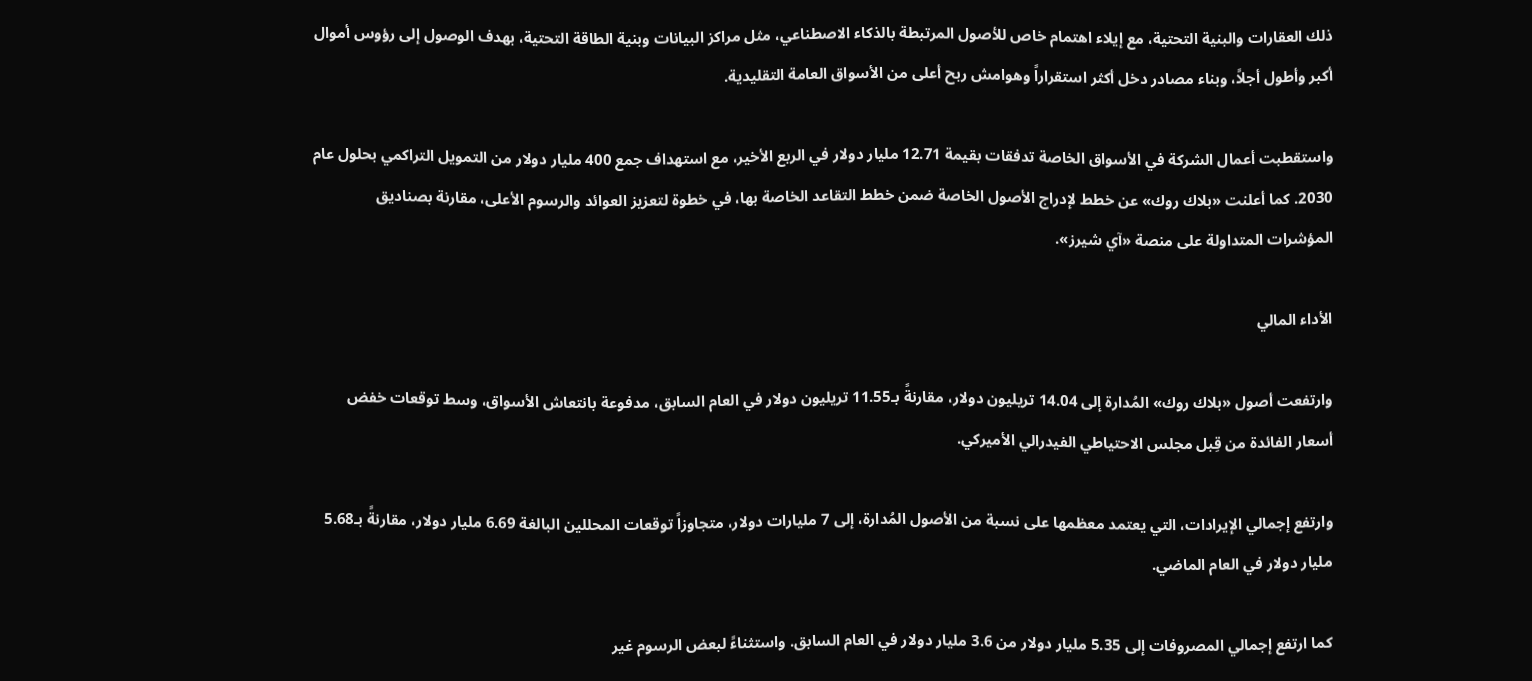ذلك العقارات والبنية التحتية، مع إيلاء اهتمام خاص للأصول المرتبطة بالذكاء الاصطناعي، مثل مراكز البيانات وبنية الطاقة التحتية، بهدف الوصول إلى رؤوس أموال أكبر وأطول أجلاً، وبناء مصادر دخل أكثر استقراراً وهوامش ربح أعلى من الأسواق العامة التقليدية.

واستقطبت أعمال الشركة في الأسواق الخاصة تدفقات بقيمة 12.71 مليار دولار في الربع الأخير، مع استهداف جمع 400 مليار دولار من التمويل التراكمي بحلول عام 2030. كما أعلنت «بلاك روك» عن خطط لإدراج الأصول الخاصة ضمن خطط التقاعد الخاصة بها، في خطوة لتعزيز العوائد والرسوم الأعلى، مقارنة بصناديق المؤشرات المتداولة على منصة «آي شيرز».

الأداء المالي

وارتفعت أصول «بلاك روك» المُدارة إلى 14.04 تريليون دولار، مقارنةً بـ11.55 تريليون دولار في العام السابق، مدفوعة بانتعاش الأسواق، وسط توقعات خفض أسعار الفائدة من قِبل مجلس الاحتياطي الفيدرالي الأميركي.

وارتفع إجمالي الإيرادات، التي يعتمد معظمها على نسبة من الأصول المُدارة، إلى 7 مليارات دولار، متجاوزاً توقعات المحللين البالغة 6.69 مليار دولار، مقارنةً بـ5.68 مليار دولار في العام الماضي.

كما ارتفع إجمالي المصروفات إلى 5.35 مليار دولار من 3.6 مليار دولار في العام السابق. واستثناءً لبعض الرسوم غير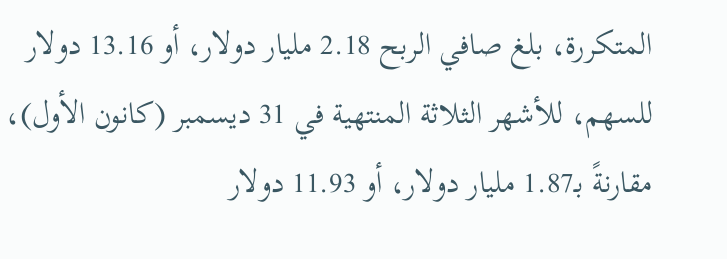المتكررة، بلغ صافي الربح 2.18 مليار دولار، أو 13.16 دولار للسهم، للأشهر الثلاثة المنتهية في 31 ديسمبر (كانون الأول)، مقارنةً بـ1.87 مليار دولار، أو 11.93 دولار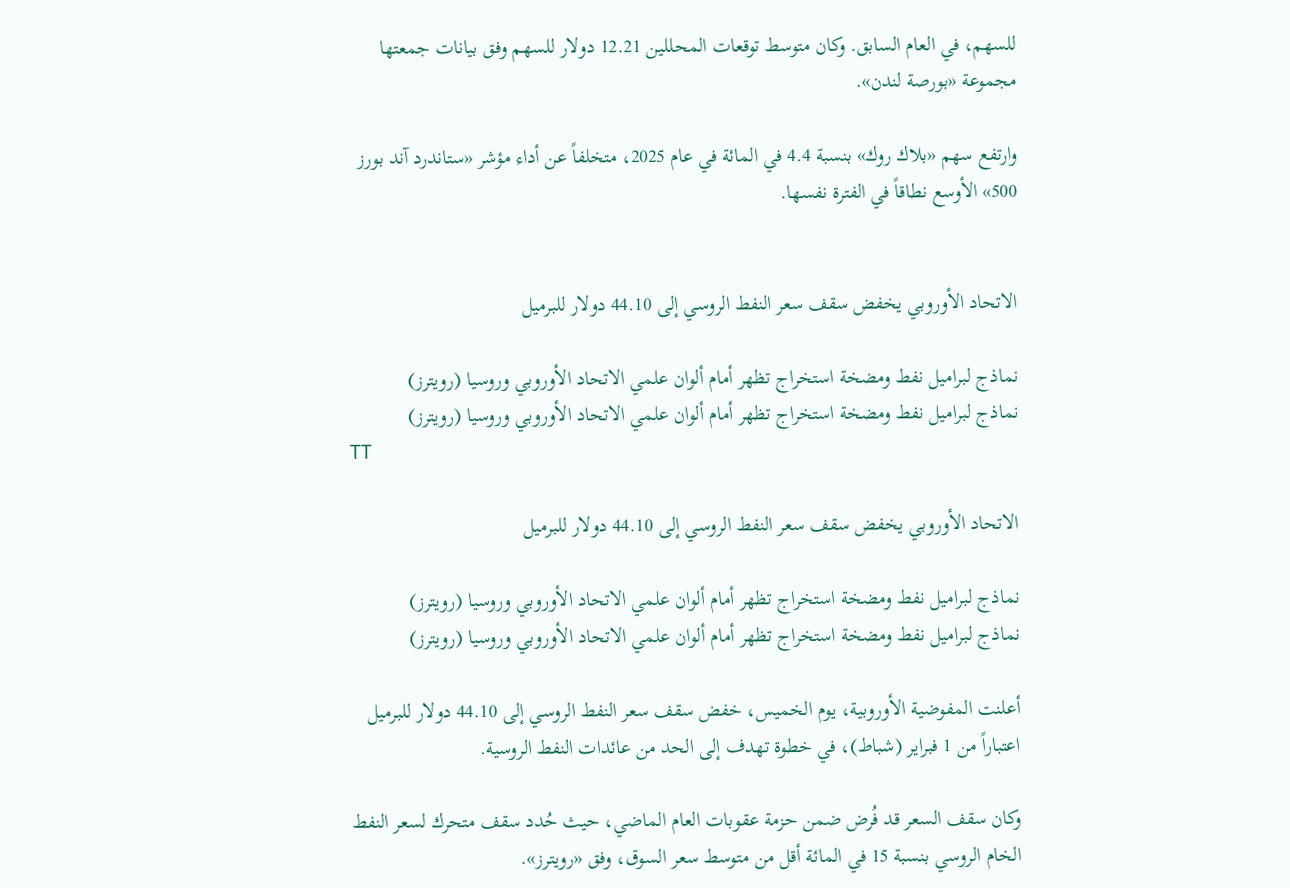للسهم، في العام السابق. وكان متوسط توقعات المحللين 12.21 دولار للسهم وفق بيانات جمعتها مجموعة «بورصة لندن».

وارتفع سهم «بلاك روك» بنسبة 4.4 في المائة في عام 2025، متخلفاً عن أداء مؤشر «ستاندرد آند بورز 500» الأوسع نطاقاً في الفترة نفسها.


الاتحاد الأوروبي يخفض سقف سعر النفط الروسي إلى 44.10 دولار للبرميل

نماذج لبراميل نفط ومضخة استخراج تظهر أمام ألوان علمي الاتحاد الأوروبي وروسيا (رويترز)
نماذج لبراميل نفط ومضخة استخراج تظهر أمام ألوان علمي الاتحاد الأوروبي وروسيا (رويترز)
TT

الاتحاد الأوروبي يخفض سقف سعر النفط الروسي إلى 44.10 دولار للبرميل

نماذج لبراميل نفط ومضخة استخراج تظهر أمام ألوان علمي الاتحاد الأوروبي وروسيا (رويترز)
نماذج لبراميل نفط ومضخة استخراج تظهر أمام ألوان علمي الاتحاد الأوروبي وروسيا (رويترز)

أعلنت المفوضية الأوروبية، يوم الخميس، خفض سقف سعر النفط الروسي إلى 44.10 دولار للبرميل اعتباراً من 1 فبراير (شباط)، في خطوة تهدف إلى الحد من عائدات النفط الروسية.

وكان سقف السعر قد فُرض ضمن حزمة عقوبات العام الماضي، حيث حُدد سقف متحرك لسعر النفط الخام الروسي بنسبة 15 في المائة أقل من متوسط سعر السوق، وفق «رويترز».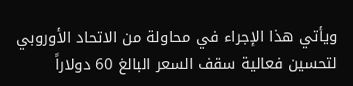ويأتي هذا الإجراء في محاولة من الاتحاد الأوروبي لتحسين فعالية سقف السعر البالغ 60 دولاراً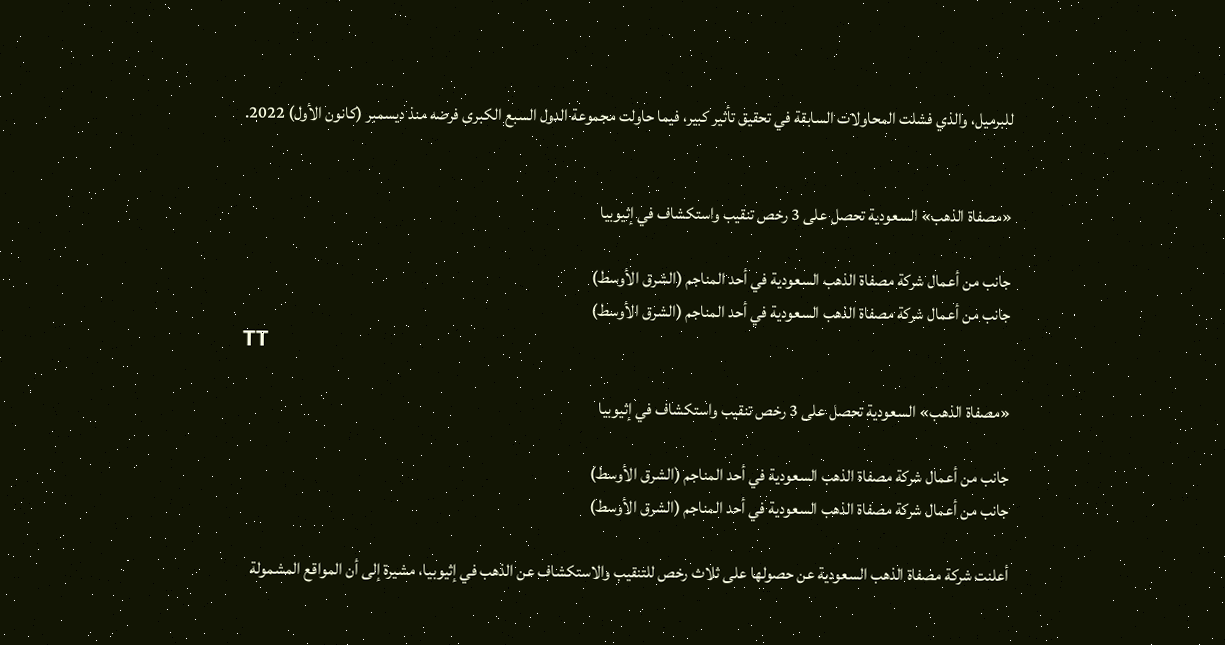للبرميل، والذي فشلت المحاولات السابقة في تحقيق تأثير كبير، فيما حاولت مجموعة الدول السبع الكبرى فرضه منذ ديسمبر (كانون الأول) 2022.


«مصفاة الذهب» السعودية تحصل على 3 رخص تنقيب واستكشاف في إثيوبيا

جانب من أعمال شركة مصفاة الذهب السعودية في أحد المناجم (الشرق الأوسط)
جانب من أعمال شركة مصفاة الذهب السعودية في أحد المناجم (الشرق الأوسط)
TT

«مصفاة الذهب» السعودية تحصل على 3 رخص تنقيب واستكشاف في إثيوبيا

جانب من أعمال شركة مصفاة الذهب السعودية في أحد المناجم (الشرق الأوسط)
جانب من أعمال شركة مصفاة الذهب السعودية في أحد المناجم (الشرق الأوسط)

أعلنت شركة مصفاة الذهب السعودية عن حصولها على ثلاث رخص للتنقيب والاستكشاف عن الذهب في إثيوبيا، مشيرة إلى أن المواقع المشمولة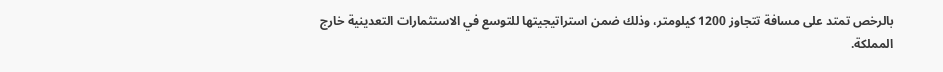بالرخص تمتد على مسافة تتجاوز 1200 كيلومتر، وذلك ضمن استراتيجيتها للتوسع في الاستثمارات التعدينية خارج المملكة.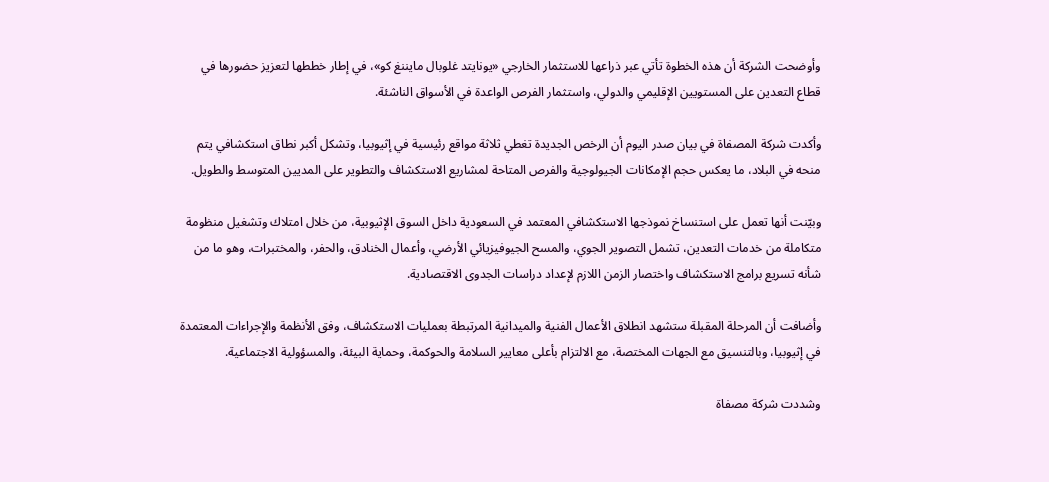وأوضحت الشركة أن هذه الخطوة تأتي عبر ذراعها للاستثمار الخارجي «يونايتد غلوبال مايننغ كو»، في إطار خططها لتعزيز حضورها في قطاع التعدين على المستويين الإقليمي والدولي، واستثمار الفرص الواعدة في الأسواق الناشئة.

وأكدت شركة المصفاة في بيان صدر اليوم أن الرخص الجديدة تغطي ثلاثة مواقع رئيسية في إثيوبيا، وتشكل أكبر نطاق استكشافي يتم منحه في البلاد، ما يعكس حجم الإمكانات الجيولوجية والفرص المتاحة لمشاريع الاستكشاف والتطوير على المديين المتوسط والطويل.

وبيّنت أنها تعمل على استنساخ نموذجها الاستكشافي المعتمد في السعودية داخل السوق الإثيوبية، من خلال امتلاك وتشغيل منظومة متكاملة من خدمات التعدين، تشمل التصوير الجوي، والمسح الجيوفيزيائي الأرضي، وأعمال الخنادق، والحفر، والمختبرات، وهو ما من شأنه تسريع برامج الاستكشاف واختصار الزمن اللازم لإعداد دراسات الجدوى الاقتصادية.

وأضافت أن المرحلة المقبلة ستشهد انطلاق الأعمال الفنية والميدانية المرتبطة بعمليات الاستكشاف، وفق الأنظمة والإجراءات المعتمدة في إثيوبيا، وبالتنسيق مع الجهات المختصة، مع الالتزام بأعلى معايير السلامة والحوكمة، وحماية البيئة، والمسؤولية الاجتماعية.

وشددت شركة مصفاة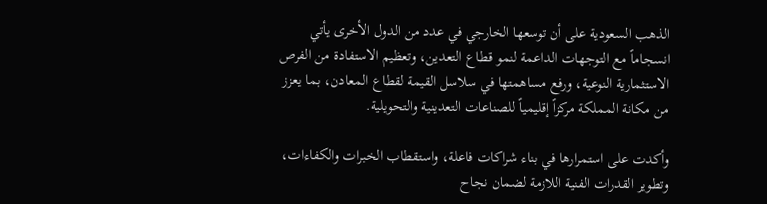الذهب السعودية على أن توسعها الخارجي في عدد من الدول الأخرى يأتي انسجاماً مع التوجهات الداعمة لنمو قطاع التعدين، وتعظيم الاستفادة من الفرص الاستثمارية النوعية، ورفع مساهمتها في سلاسل القيمة لقطاع المعادن، بما يعزز من مكانة المملكة مركزاً إقليمياً للصناعات التعدينية والتحويلية.

وأكدت على استمرارها في بناء شراكات فاعلة، واستقطاب الخبرات والكفاءات، وتطوير القدرات الفنية اللازمة لضمان نجاح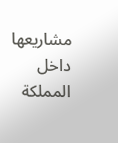مشاريعها داخل المملكة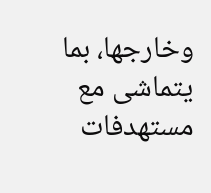وخارجها، بما يتماشى مع مستهدفات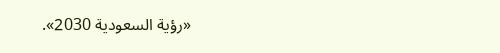«رؤية السعودية 2030».